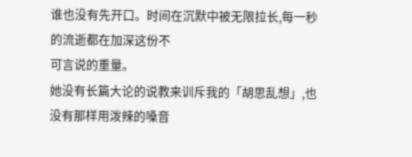谁也没有先开口。时间在沉默中被无限拉长,每一秒的流逝都在加深这份不
可言说的重量。
她没有长篇大论的说教来训斥我的「胡思乱想」,也没有那样用泼辣的嗓音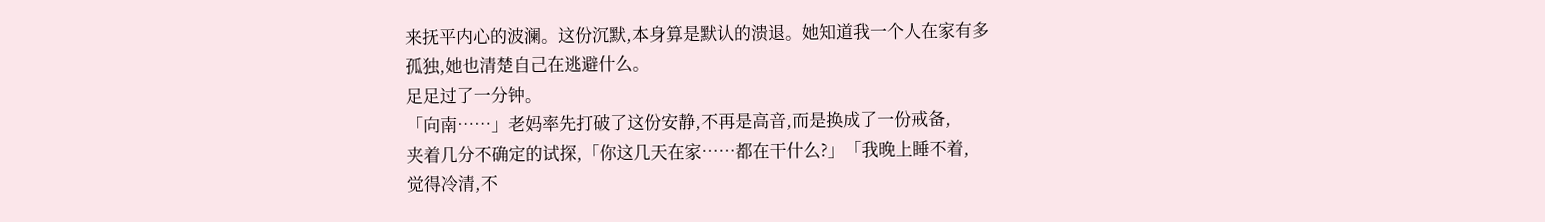来抚平内心的波澜。这份沉默,本身算是默认的溃退。她知道我一个人在家有多
孤独,她也清楚自己在逃避什么。
足足过了一分钟。
「向南……」老妈率先打破了这份安静,不再是高音,而是换成了一份戒备,
夹着几分不确定的试探,「你这几天在家……都在干什么?」「我晚上睡不着,
觉得冷清,不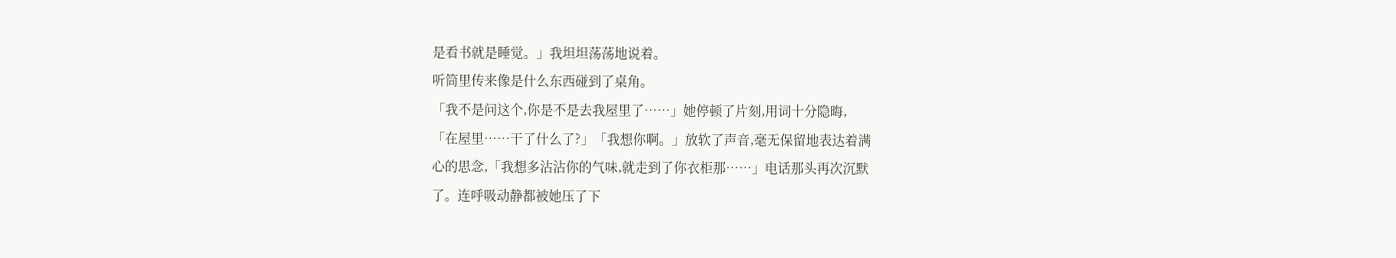是看书就是睡觉。」我坦坦荡荡地说着。
听筒里传来像是什么东西碰到了桌角。
「我不是问这个,你是不是去我屋里了……」她停顿了片刻,用词十分隐晦,
「在屋里……干了什么了?」「我想你啊。」放软了声音,毫无保留地表达着满
心的思念,「我想多沾沾你的气味,就走到了你衣柜那……」电话那头再次沉默
了。连呼吸动静都被她压了下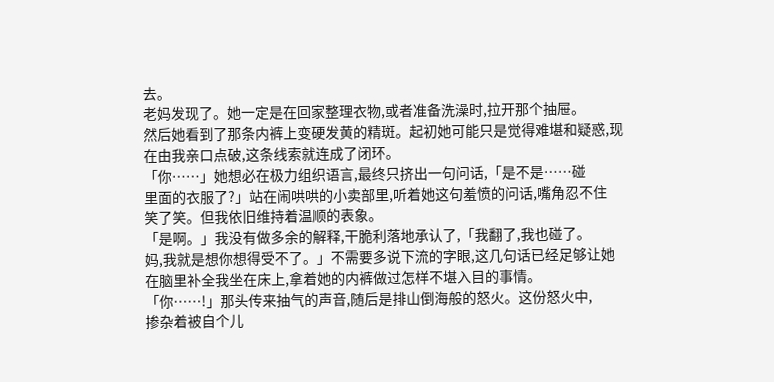去。
老妈发现了。她一定是在回家整理衣物,或者准备洗澡时,拉开那个抽屉。
然后她看到了那条内裤上变硬发黄的精斑。起初她可能只是觉得难堪和疑惑,现
在由我亲口点破,这条线索就连成了闭环。
「你……」她想必在极力组织语言,最终只挤出一句问话,「是不是……碰
里面的衣服了?」站在闹哄哄的小卖部里,听着她这句羞愤的问话,嘴角忍不住
笑了笑。但我依旧维持着温顺的表象。
「是啊。」我没有做多余的解释,干脆利落地承认了,「我翻了,我也碰了。
妈,我就是想你想得受不了。」不需要多说下流的字眼,这几句话已经足够让她
在脑里补全我坐在床上,拿着她的内裤做过怎样不堪入目的事情。
「你……!」那头传来抽气的声音,随后是排山倒海般的怒火。这份怒火中,
掺杂着被自个儿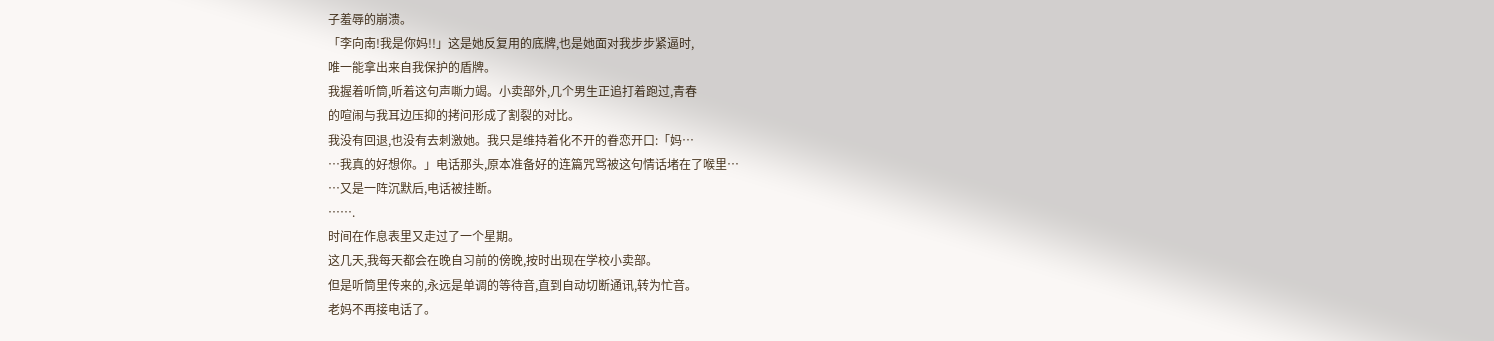子羞辱的崩溃。
「李向南!我是你妈!!」这是她反复用的底牌,也是她面对我步步紧逼时,
唯一能拿出来自我保护的盾牌。
我握着听筒,听着这句声嘶力竭。小卖部外,几个男生正追打着跑过,青春
的喧闹与我耳边压抑的拷问形成了割裂的对比。
我没有回退,也没有去刺激她。我只是维持着化不开的眷恋开口:「妈…
…我真的好想你。」电话那头,原本准备好的连篇咒骂被这句情话堵在了喉里…
…又是一阵沉默后,电话被挂断。
…….
时间在作息表里又走过了一个星期。
这几天,我每天都会在晚自习前的傍晚,按时出现在学校小卖部。
但是听筒里传来的,永远是单调的等待音,直到自动切断通讯,转为忙音。
老妈不再接电话了。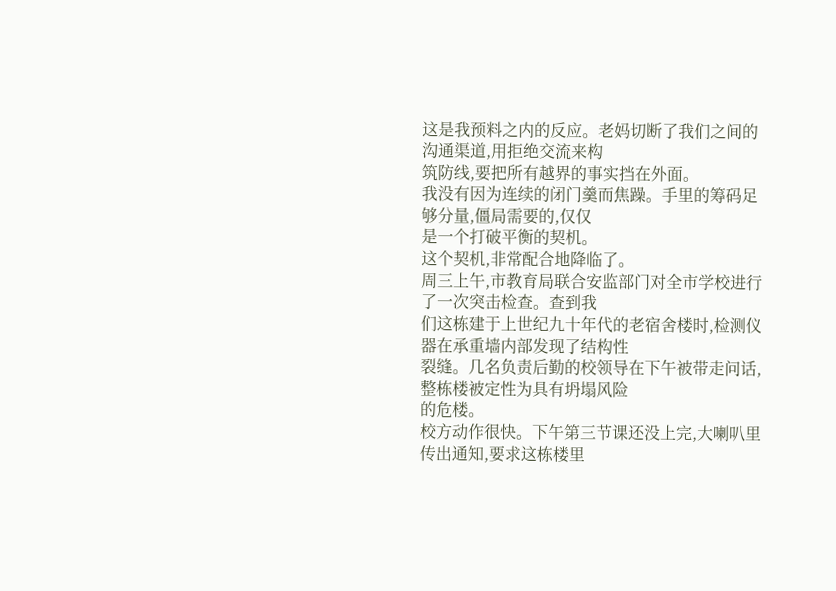这是我预料之内的反应。老妈切断了我们之间的沟通渠道,用拒绝交流来构
筑防线,要把所有越界的事实挡在外面。
我没有因为连续的闭门羹而焦躁。手里的筹码足够分量,僵局需要的,仅仅
是一个打破平衡的契机。
这个契机,非常配合地降临了。
周三上午,市教育局联合安监部门对全市学校进行了一次突击检查。查到我
们这栋建于上世纪九十年代的老宿舍楼时,检测仪器在承重墙内部发现了结构性
裂缝。几名负责后勤的校领导在下午被带走问话,整栋楼被定性为具有坍塌风险
的危楼。
校方动作很快。下午第三节课还没上完,大喇叭里传出通知,要求这栋楼里